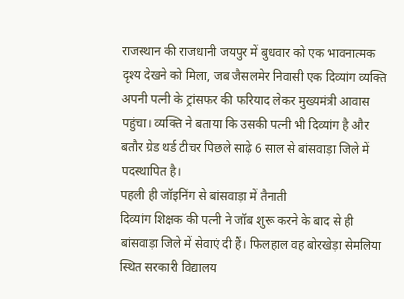राजस्थान की राजधानी जयपुर में बुधवार को एक भावनात्मक दृश्य देखने को मिला, जब जैसलमेर निवासी एक दिव्यांग व्यक्ति अपनी पत्नी के ट्रांसफर की फरियाद लेकर मुख्यमंत्री आवास पहुंचा। व्यक्ति ने बताया कि उसकी पत्नी भी दिव्यांग है और बतौर ग्रेड थर्ड टीचर पिछले साढ़े 6 साल से बांसवाड़ा जिले में पदस्थापित है।
पहली ही जॉइनिंग से बांसवाड़ा में तैनाती
दिव्यांग शिक्षक की पत्नी ने जॉब शुरू करने के बाद से ही बांसवाड़ा जिले में सेवाएं दी हैं। फिलहाल वह बोरखेड़ा सेमलिया स्थित सरकारी विद्यालय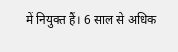में नियुक्त हैं। 6 साल से अधिक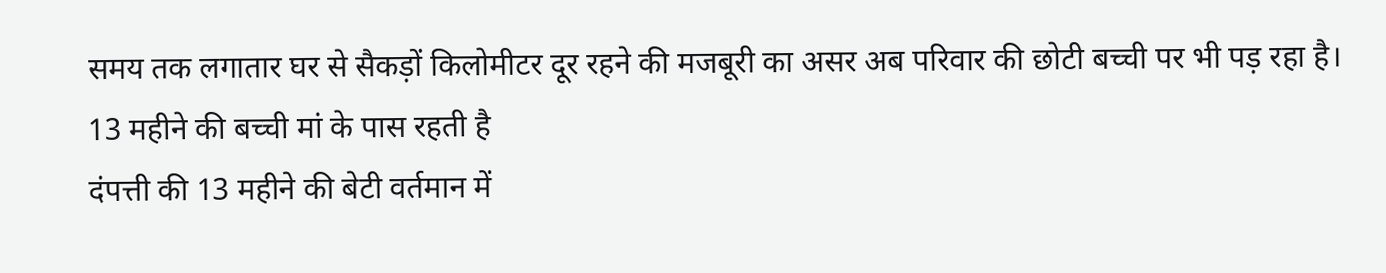समय तक लगातार घर से सैकड़ों किलोमीटर दूर रहने की मजबूरी का असर अब परिवार की छोटी बच्ची पर भी पड़ रहा है।
13 महीने की बच्ची मां के पास रहती है
दंपत्ती की 13 महीने की बेटी वर्तमान में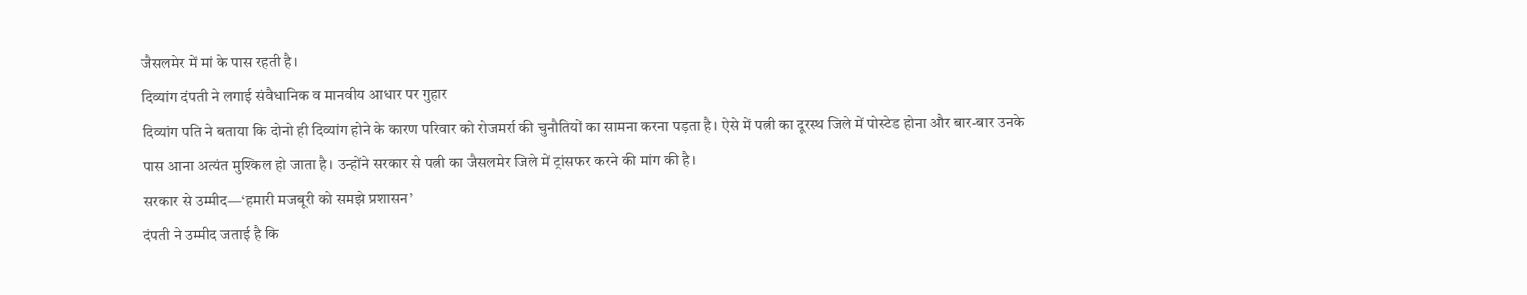जैसलमेर में मां के पास रहती है।
दिव्यांग दंपती ने लगाई संवैधानिक व मानवीय आधार पर गुहार
दिव्यांग पति ने बताया कि दोनो ही दिव्यांग होने के कारण परिवार को रोजमर्रा की चुनौतियों का सामना करना पड़ता है। ऐसे में पत्नी का दूरस्थ जिले में पोस्टेड होना और बार-बार उनके पास आना अत्यंत मुश्किल हो जाता है। उन्होंने सरकार से पत्नी का जैसलमेर जिले में ट्रांसफर करने की मांग की है।
सरकार से उम्मीद—‘हमारी मजबूरी को समझे प्रशासन’
दंपती ने उम्मीद जताई है कि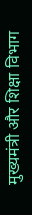मुख्यमंत्री और शिक्षा विभाग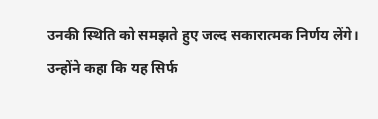उनकी स्थिति को समझते हुए जल्द सकारात्मक निर्णय लेंगे। उन्होंने कहा कि यह सिर्फ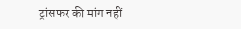ट्रांसफर की मांग नहीं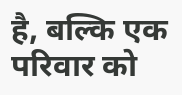है, बल्कि एक परिवार को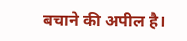बचाने की अपील है।